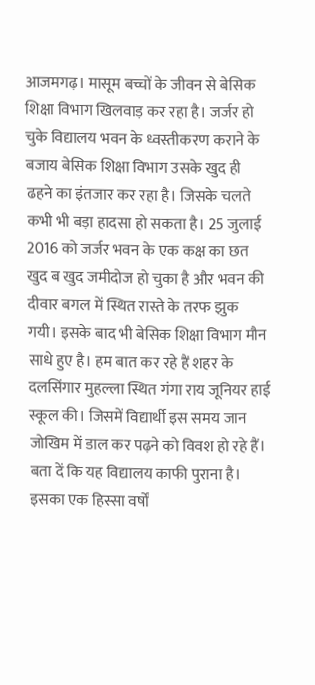आजमगढ़। मासूम बच्चों के जीवन से बेसिक शिक्षा विभाग खिलवाड़ कर रहा है। जर्जर हो चुके विद्यालय भवन के ध्वस्तीकरण कराने के बजाय बेसिक शिक्षा विभाग उसके खुद ही ढहने का इंतजार कर रहा है। जिसके चलते कभी भी बड़ा हादसा हो सकता है। 25 जुलाई 2016 को जर्जर भवन के एक कक्ष का छत खुद ब खुद जमीदोज हो चुका है और भवन की दीवार बगल में स्थित रास्ते के तरफ झुक गयी। इसके बाद भी बेसिक शिक्षा विभाग मौन साधे हुए है। हम बात कर रहे हैं शहर के दलसिंगार मुहल्ला स्थित गंगा राय जूनियर हाई स्कूल की। जिसमें विद्यार्थी इस समय जान जोखिम में डाल कर पढ़ने को विवश हो रहे हैं।
बता दें कि यह विद्यालय काफी पुराना है। इसका एक हिस्सा वर्षों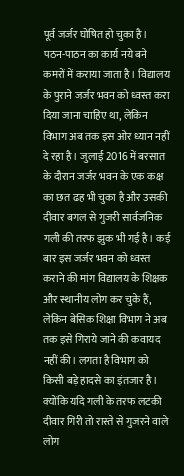पूर्व जर्जर घोषित हो चुका है। पठन-पाठन का कार्य नये बने कमरों में कराया जाता है। विद्यालय के पुराने जर्जर भवन को ध्वस्त करा दिया जाना चाहिए था, लेकिन विभाग अब तक इस ओर ध्यान नहीं दे रहा है। जुलाई 2016 में बरसात के दौरान जर्जर भवन के एक कक्ष का छत ढह भी चुका है और उसकी दीवार बगल से गुजरी सार्वजनिक गली की तरफ झुक भी गई है। कई बार इस जर्जर भवन को ध्वस्त कराने की मांग विद्यालय के शिक्षक और स्थानीय लोग कर चुके हैं, लेकिन बेसिक शिक्षा विभाग ने अब तक इसे गिराये जाने की कवायद नहीं की। लगता है विभाग को किसी बड़े हादसे का इंतजार है। क्योंकि यदि गली के तरफ लटकी दीवार गिरी तो रास्ते से गुजरने वाले लोग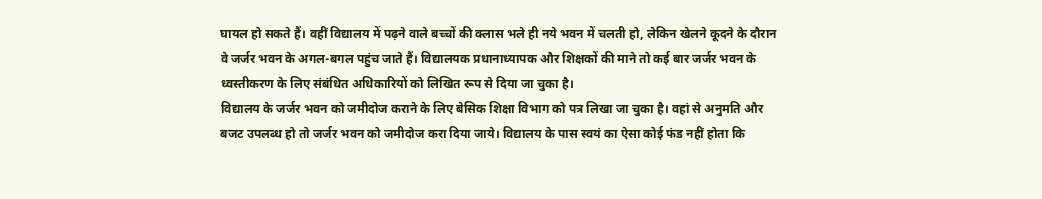घायल हो सकते हैं। वहीं विद्यालय में पढ़ने वाले बच्चों की क्लास भले ही नये भवन में चलती हो, लेकिन खेलने कूदने के दौरान वे जर्जर भवन के अगल-बगल पहुंच जाते हैं। विद्यालयक प्रधानाध्यापक और शिक्षकों की माने तो कई बार जर्जर भवन के ध्वस्तीकरण के लिए संबंधित अधिकारियों को लिखित रूप से दिया जा चुका है।
विद्यालय के जर्जर भवन को जमीदोज कराने के लिए बेसिक शिक्षा विभाग को पत्र लिखा जा चुका है। वहां से अनुमति और बजट उपलब्ध हो तो जर्जर भवन को जमीदोज करा दिया जाये। विद्यालय के पास स्वयं का ऐसा कोई फंड नहीं होता कि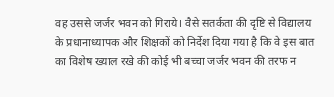वह उससे जर्जर भवन को गिराये। वैसे सतर्कता की दृष्टि से विद्यालय के प्रधानाध्यापक और शिक्षकों को निर्देश दिया गया है कि वे इस बात का विशेष ख्याल रखे की कोई भी बच्चा जर्जर भवन की तरफ न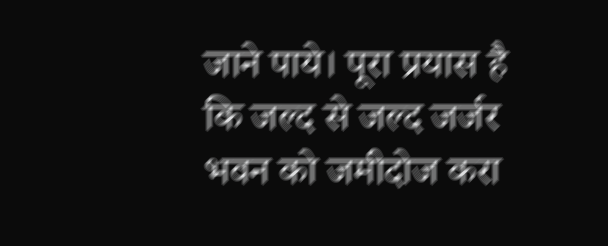जाने पाये। पूरा प्रयास है कि जल्द से जल्द जर्जर भवन को जमीदोज करा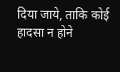दिया जाये, ताकि कोई हादसा न होने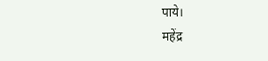पाये।
महेंद्र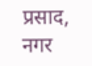प्रसाद, नगर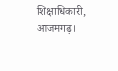शिक्षाधिकारी, आजमगढ़।